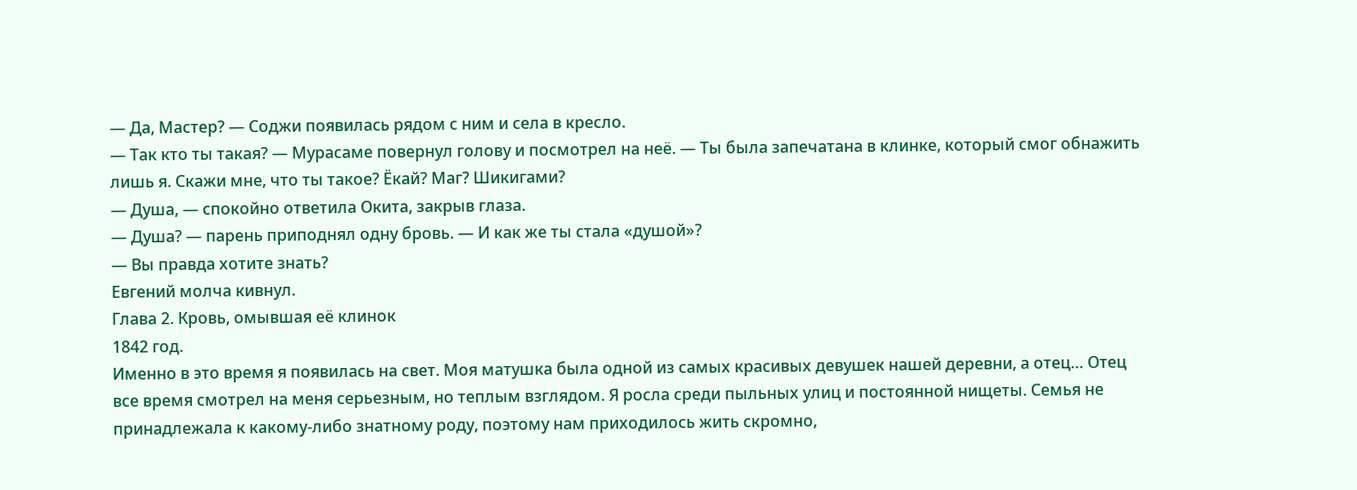— Да, Мастер? — Соджи появилась рядом с ним и села в кресло.
— Так кто ты такая? — Мурасаме повернул голову и посмотрел на неё. — Ты была запечатана в клинке, который смог обнажить лишь я. Скажи мне, что ты такое? Ёкай? Маг? Шикигами?
— Душа, — спокойно ответила Окита, закрыв глаза.
— Душа? — парень приподнял одну бровь. — И как же ты стала «душой»?
— Вы правда хотите знать?
Евгений молча кивнул.
Глава 2. Кровь, омывшая её клинок
1842 год.
Именно в это время я появилась на свет. Моя матушка была одной из самых красивых девушек нашей деревни, а отец… Отец все время смотрел на меня серьезным, но теплым взглядом. Я росла среди пыльных улиц и постоянной нищеты. Семья не принадлежала к какому-либо знатному роду, поэтому нам приходилось жить скромно,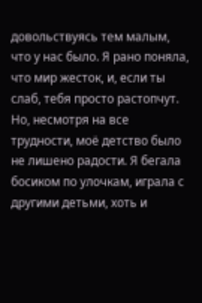довольствуясь тем малым, что у нас было. Я рано поняла, что мир жесток, и, если ты слаб, тебя просто растопчут. Но, несмотря на все трудности, моё детство было не лишено радости. Я бегала босиком по улочкам, играла с другими детьми, хоть и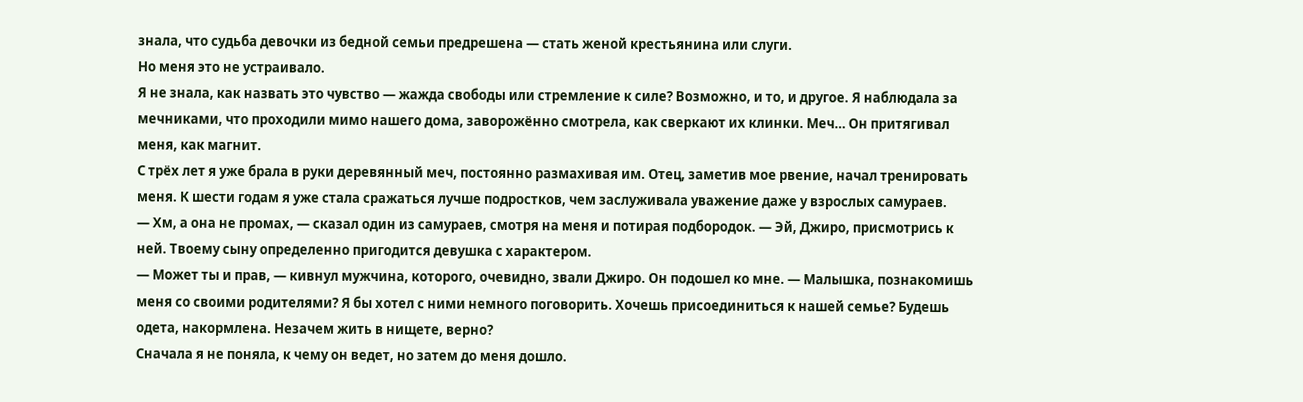знала, что судьба девочки из бедной семьи предрешена — стать женой крестьянина или слуги.
Но меня это не устраивало.
Я не знала, как назвать это чувство — жажда свободы или стремление к силе? Возможно, и то, и другое. Я наблюдала за мечниками, что проходили мимо нашего дома, заворожённо смотрела, как сверкают их клинки. Меч… Он притягивал меня, как магнит.
С трёх лет я уже брала в руки деревянный меч, постоянно размахивая им. Отец, заметив мое рвение, начал тренировать меня. К шести годам я уже стала сражаться лучше подростков, чем заслуживала уважение даже у взрослых самураев.
— Хм, а она не промах, — сказал один из самураев, смотря на меня и потирая подбородок. — Эй, Джиро, присмотрись к ней. Твоему сыну определенно пригодится девушка с характером.
— Может ты и прав, — кивнул мужчина, которого, очевидно, звали Джиро. Он подошел ко мне. — Малышка, познакомишь меня со своими родителями? Я бы хотел с ними немного поговорить. Хочешь присоединиться к нашей семье? Будешь одета, накормлена. Незачем жить в нищете, верно?
Сначала я не поняла, к чему он ведет, но затем до меня дошло.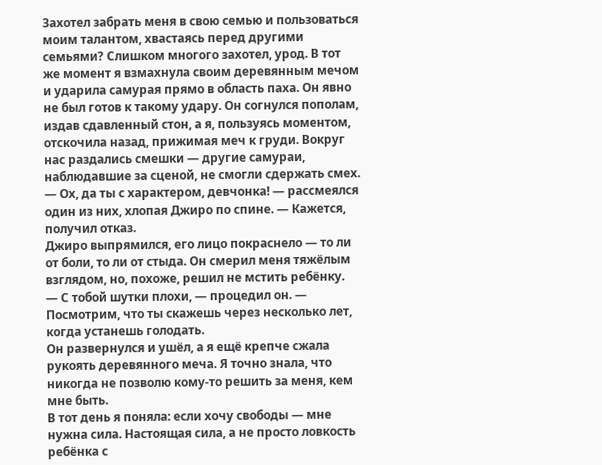Захотел забрать меня в свою семью и пользоваться моим талантом, хвастаясь перед другими семьями? Слишком многого захотел, урод. В тот же момент я взмахнула своим деревянным мечом и ударила самурая прямо в область паха. Он явно не был готов к такому удару. Он согнулся пополам, издав сдавленный стон, а я, пользуясь моментом, отскочила назад, прижимая меч к груди. Вокруг нас раздались смешки — другие самураи, наблюдавшие за сценой, не смогли сдержать смех.
— Ох, да ты с характером, девчонка! — рассмеялся один из них, хлопая Джиро по спине. — Кажется, получил отказ.
Джиро выпрямился, его лицо покраснело — то ли от боли, то ли от стыда. Он смерил меня тяжёлым взглядом, но, похоже, решил не мстить ребёнку.
— С тобой шутки плохи, — процедил он. — Посмотрим, что ты скажешь через несколько лет, когда устанешь голодать.
Он развернулся и ушёл, а я ещё крепче сжала рукоять деревянного меча. Я точно знала, что никогда не позволю кому-то решить за меня, кем мне быть.
В тот день я поняла: если хочу свободы — мне нужна сила. Настоящая сила, а не просто ловкость ребёнка с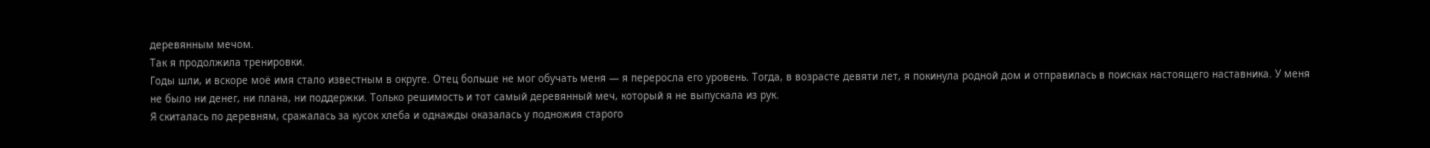деревянным мечом.
Так я продолжила тренировки.
Годы шли, и вскоре моё имя стало известным в округе. Отец больше не мог обучать меня — я переросла его уровень. Тогда, в возрасте девяти лет, я покинула родной дом и отправилась в поисках настоящего наставника. У меня не было ни денег, ни плана, ни поддержки. Только решимость и тот самый деревянный меч, который я не выпускала из рук.
Я скиталась по деревням, сражалась за кусок хлеба и однажды оказалась у подножия старого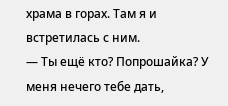храма в горах. Там я и встретилась с ним.
— Ты ещё кто? Попрошайка? У меня нечего тебе дать,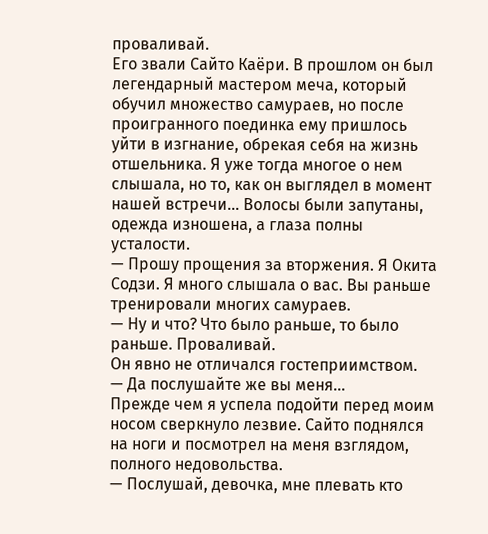проваливай.
Его звали Сайто Каёри. В прошлом он был легендарный мастером меча, который обучил множество самураев, но после проигранного поединка ему пришлось уйти в изгнание, обрекая себя на жизнь отшельника. Я уже тогда многое о нем слышала, но то, как он выглядел в момент нашей встречи… Волосы были запутаны, одежда изношена, а глаза полны усталости.
— Прошу прощения за вторжения. Я Окита Содзи. Я много слышала о вас. Вы раньше тренировали многих самураев.
— Ну и что? Что было раньше, то было раньше. Проваливай.
Он явно не отличался гостеприимством.
— Да послушайте же вы меня...
Прежде чем я успела подойти перед моим носом сверкнуло лезвие. Сайто поднялся на ноги и посмотрел на меня взглядом, полного недовольства.
— Послушай, девочка, мне плевать кто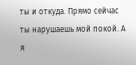ты и откуда. Прямо сейчас ты нарушаешь мой покой. А я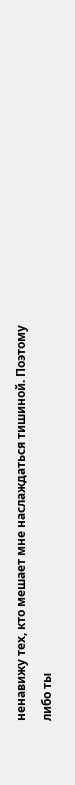ненавижу тех, кто мешает мне наслаждаться тишиной. Поэтому либо ты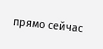прямо сейчас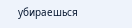убираешься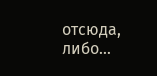отсюда, либо…